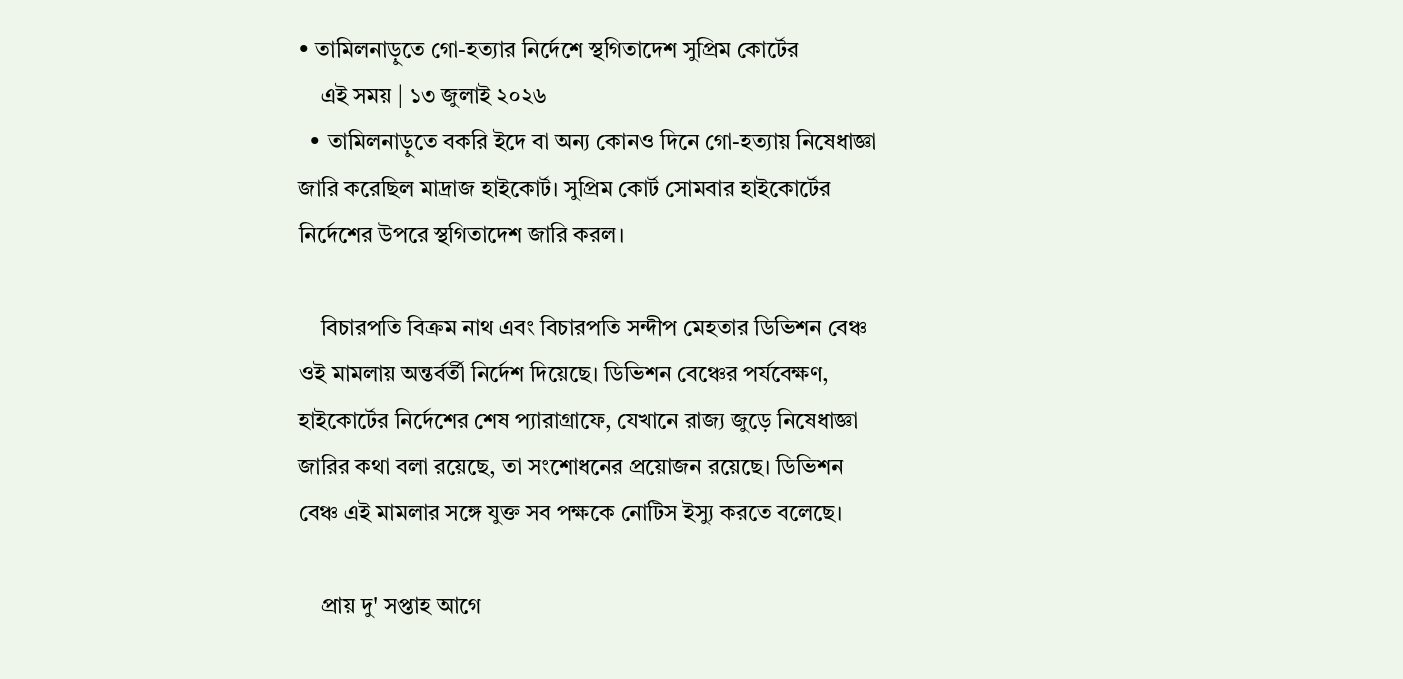• তামিলনাড়ুতে গো-হত্যার নির্দেশে স্থগিতাদেশ সুপ্রিম কোর্টের
    এই সময় | ১৩ জুলাই ২০২৬
  • তামিলনাড়ুতে বকরি ইদে বা অন্য কোনও দিনে গো-হত্যায় নিষেধাজ্ঞা জারি করেছিল মাদ্রাজ হাইকোর্ট। সুপ্রিম কোর্ট সোমবার হাইকোর্টের নির্দেশের উপরে স্থগিতাদেশ জারি করল।

    বিচারপতি বিক্রম নাথ এবং বিচারপতি সন্দীপ মেহতার ডিভিশন বেঞ্চ ওই মামলায় অন্তর্বর্তী নির্দেশ দিয়েছে। ডিভিশন বেঞ্চের পর্যবেক্ষণ, হাইকোর্টের নির্দেশের শেষ প্যারাগ্রাফে, যেখানে রাজ্য জুড়ে নিষেধাজ্ঞা জারির কথা বলা রয়েছে, তা সংশোধনের প্রয়োজন রয়েছে। ডিভিশন বেঞ্চ এই মামলার সঙ্গে যুক্ত সব পক্ষকে নোটিস ইস্যু করতে বলেছে।

    প্রায় দু' সপ্তাহ আগে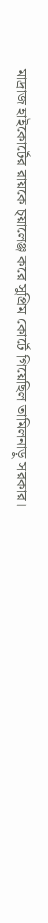মাদ্রাজ হাইকোর্টের রায়কে চ্য়ালেঞ্জ করে সুপ্রিম কোর্টে গিয়েছিল তামিলনাড়ু সরকার।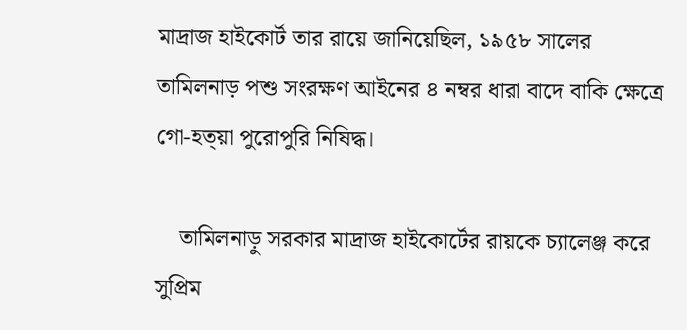মাদ্রাজ হাইকোর্ট তার রায়ে জানিয়েছিল, ১৯৫৮ সালের তামিলনাড় পশু সংরক্ষণ আইনের ৪ নম্বর ধারা বাদে বাকি ক্ষেত্রে গো-হত্য়া পুরোপুরি নিষিদ্ধ।

    তামিলনাড়ু সরকার মাদ্রাজ হাইকোর্টের রায়কে চ্যালেঞ্জ করে সুপ্রিম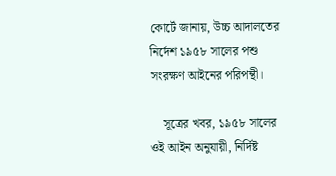কোর্টে জানায়, উচ্চ আদালতের নির্দেশ ১৯৫৮ সালের পশু সংরক্ষণ আইনের পরিপন্থী।

    সূত্রের খবর, ১৯৫৮ সালের ওই আইন অনুযায়ী, নির্দিষ্ট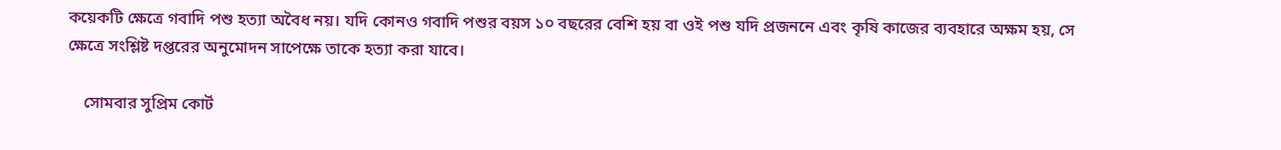কয়েকটি ক্ষেত্রে গবাদি পশু হত্যা অবৈধ নয়। যদি কোনও গবাদি পশুর বয়স ১০ বছরের বেশি হয় বা ওই পশু যদি প্রজননে এবং কৃষি কাজের ব্যবহারে অক্ষম হয়, সে ক্ষেত্রে সংশ্লিষ্ট দপ্তরের অনুমোদন সাপেক্ষে তাকে হত্যা করা যাবে।

    সোমবার সুপ্রিম কোর্ট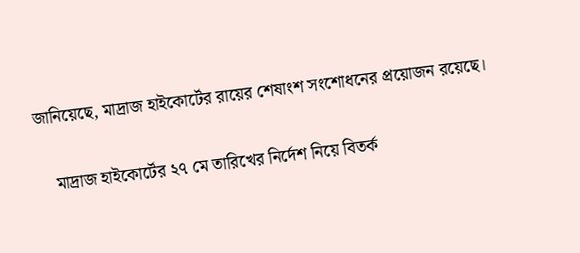জানিয়েছে, মাদ্রাজ হাইকোর্টের রায়ের শেষাংশ সংশোধনের প্রয়োজন রয়েছে।

    মাদ্রাজ হাইকোর্টের ২৭ মে তারিখের নির্দেশ নিয়ে বিতর্ক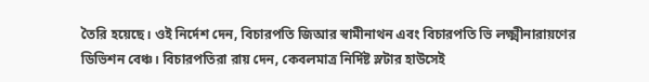তৈরি হয়েছে। ওই নির্দেশ দেন, বিচারপতি জিআর স্বামীনাথন এবং বিচারপতি ভি লক্ষ্মীনারায়ণের ডিভিশন বেঞ্চ। বিচারপতিরা রায় দেন, কেবলমাত্র নির্দিষ্ট স্লটার হাউসেই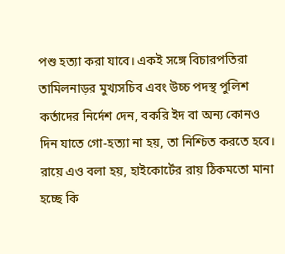পশু হত্যা করা যাবে। একই সঙ্গে বিচারপতিরা তামিলনাড়র মুখ্যসচিব এবং উচ্চ পদস্থ পুলিশ কর্তাদের নির্দেশ দেন, বকরি ইদ বা অন্য কোনও দিন যাতে গো-হত্যা না হয়, তা নিশ্চিত করতে হবে। রায়ে এও বলা হয়, হাইকোর্টের রায় ঠিকমতো মানা হচ্ছে কি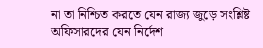না তা নিশ্চিত করতে যেন রাজ্য জুড়ে সংশ্লিষ্ট অফিসারদের যেন নির্দেশ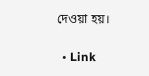দেওয়া হয়।

  • Link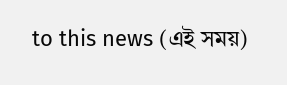to this news (এই সময়)